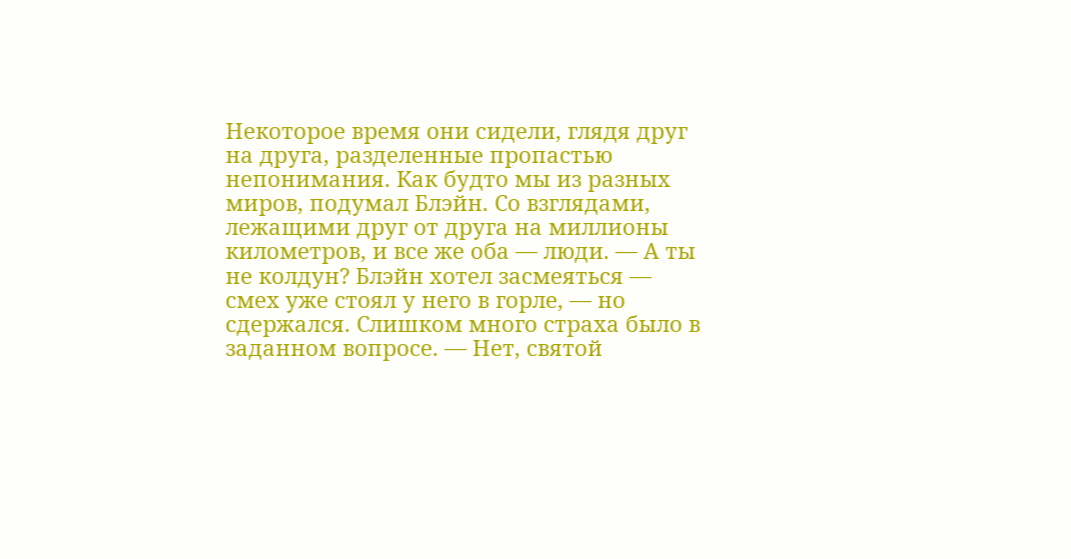Некоторое время они сидели, глядя друг на друга, разделенные пропастью непонимания. Как будто мы из разных миров, подумал Блэйн. Со взглядами, лежащими друг от друга на миллионы километров, и все же оба — люди. — А ты не колдун? Блэйн хотел засмеяться — смех уже стоял у него в горле, — но сдержался. Слишком много страха было в заданном вопросе. — Нет, святой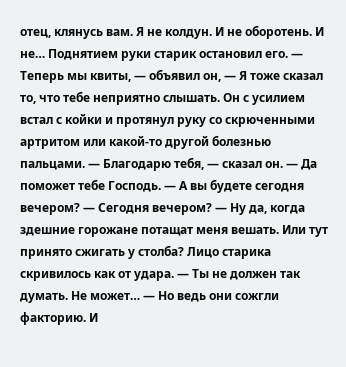отец, клянусь вам. Я не колдун. И не оборотень. И не… Поднятием руки старик остановил его. — Теперь мы квиты, — объявил он, — Я тоже сказал то, что тебе неприятно слышать. Он с усилием встал с койки и протянул руку со скрюченными артритом или какой-то другой болезнью пальцами. — Благодарю тебя, — сказал он. — Да поможет тебе Господь. — А вы будете сегодня вечером? — Сегодня вечером? — Ну да, когда здешние горожане потащат меня вешать. Или тут принято сжигать у столба? Лицо старика скривилось как от удара. — Ты не должен так думать. Не может… — Но ведь они сожгли факторию. И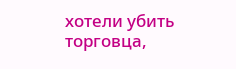хотели убить торговца,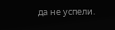да не успели.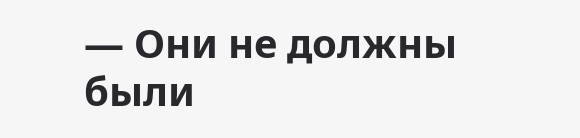— Они не должны были